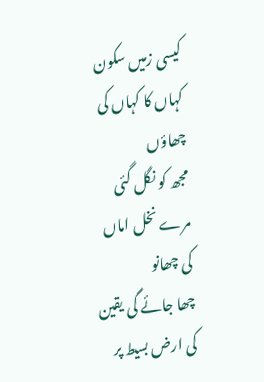کیسی زمیں سکون کہاں کا کہاں کی چھاؤں
مجھ کو نگل گئی مرے نخل اماں کی چھانو
چھا جائے گی یقین کی ارض بسیط پر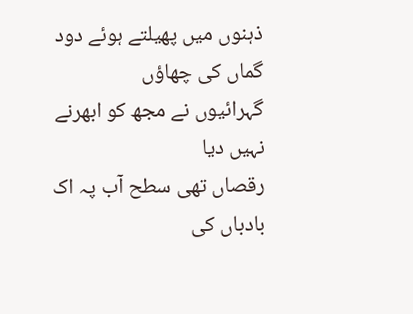ذہنوں میں پھیلتے ہوئے دود گماں کی چھاؤں
گہرائیوں نے مجھ کو ابھرنے نہیں دیا
رقصاں تھی سطح آب پہ اک بادباں کی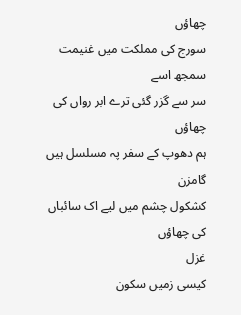چھاؤں
سورج کی مملکت میں غنیمت سمجھ اسے
سر سے گزر گئی ترے ابر رواں کی چھاؤں
ہم دھوپ کے سفر پہ مسلسل ہیں گامزن
کشکول چشم میں لیے اک سائباں کی چھاؤں
غزل
کیسی زمیں سکون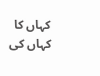کہاں کا کہاں کی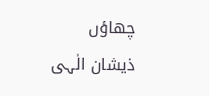چھاؤں
ذیشان الٰہی